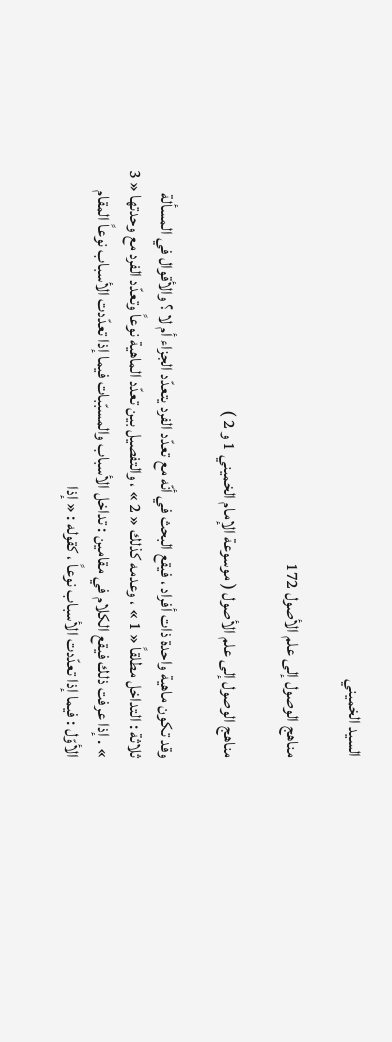السيد الخميني

مناهج الوصول إلى علم الأصول 172

مناهج الوصول إلى علم الأصول ( موسوعة الإمام الخميني 1 و 2 )

وقد تكون ماهية واحدة ذات أفراد ، فيقع البحث في أنّه مع تعدّد الفرد يتعدّد الجزاء أم لا ؟ والأقوال في المسألة ثلاثة : التداخل مطلقاً « 1 » ، وعدمه كذلك « 2 » ، والتفصيل بين تعدّد الماهية نوعاً وتعدّد الفرد مع وحدتها « 3 » . إذا عرفت ذلك فيقع الكلام في مقامين : تداخل الأسباب والمسبّبات فيما إذا تعدّدت الأسباب نوعاً المقام الأوّل : فيما إذا تعدّدت الأسباب نوعاً ، كقوله : « إذا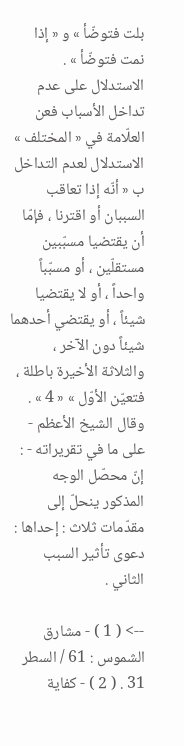بلت فتوضّأ » و « إذا نمت فتوضّأ » . الاستدلال على عدم تداخل الأسباب فعن العلّامة في « المختلف » الاستدلال لعدم التداخل ب « أنّه إذا تعاقب السببان أو اقترنا ، فإمّا أن يقتضيا مسبّبين مستقلّين ، أو مسبّباً واحداً ، أو لا يقتضيا شيئاً ، أو يقتضي أحدهما شيئاً دون الآخر ، والثلاثة الأخيرة باطلة ، فتعيّن الأوّل » « 4 » . وقال الشيخ الأعظم - على ما في تقريراته - : إنّ محصّل الوجه المذكور ينحلّ إلى مقدّمات ثلاث : إحداها : دعوى تأثير السبب الثاني .

--> ( 1 ) - مشارق الشموس : 61 / السطر 31 . ( 2 ) - كفاية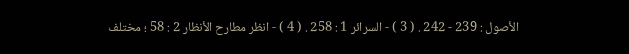الأصول : 239 - 242 . ( 3 ) - السرائر 1 : 258 . ( 4 ) - انظر مطارح الأنظار 2 : 58 ؛ مختلف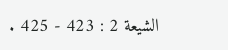الشيعة 2 : 423 - 425 .